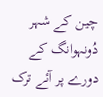چین کے شہر دُونہوانگ کے دورے پر آئے ترک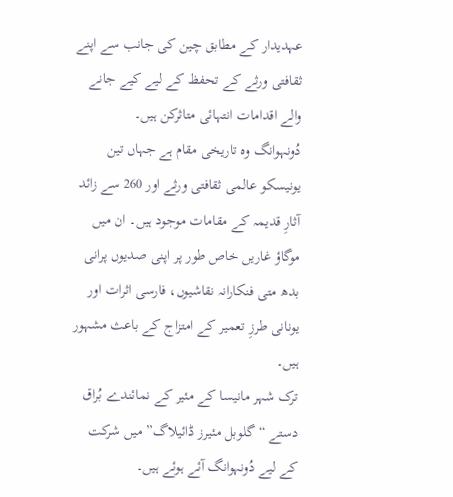عہدیدار کے مطابق چین کی جانب سے اپنے ثقافتی ورثے کے تحفظ کے لیے کیے جانے والے اقدامات انتہائی متاثرکن ہیں۔
دُونہوانگ وہ تاریخی مقام ہے جہاں تین یونیسکو عالمی ثقافتی ورثے اور 260 سے زائد آثارِ قدیمہ کے مقامات موجود ہیں۔ ان میں موگاؤ غاریں خاص طور پر اپنی صدیوں پرانی بدھ متی فنکارانہ نقاشیوں، فارسی اثرات اور یونانی طرزِ تعمیر کے امتزاج کے باعث مشہور ہیں۔
ترک شہر مانیسا کے مئیر کے نمائندے بُراق دستے “گلوبل مئیرز ڈائیلاگ” میں شرکت کے لیے دُونہوانگ آئے ہوئے ہیں۔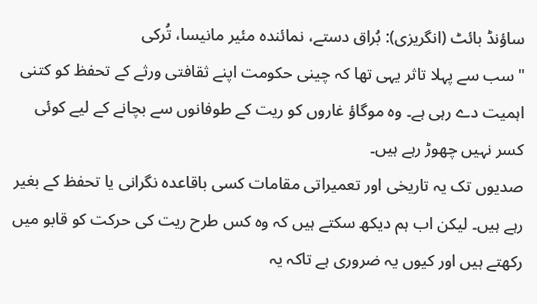ساؤنڈ بائٹ (انگریزی): بُراق دستے، نمائندہ مئیر مانیسا، تُرکی
"سب سے پہلا تاثر یہی تھا کہ چینی حکومت اپنے ثقافتی ورثے کے تحفظ کو کتنی اہمیت دے رہی ہے۔ وہ موگاؤ غاروں کو ریت کے طوفانوں سے بچانے کے لیے کوئی کسر نہیں چھوڑ رہے ہیں۔
صدیوں تک یہ تاریخی اور تعمیراتی مقامات کسی باقاعدہ نگرانی یا تحفظ کے بغیر رہے ہیں۔ لیکن اب ہم دیکھ سکتے ہیں کہ وہ کس طرح ریت کی حرکت کو قابو میں رکھتے ہیں اور کیوں یہ ضروری ہے تاکہ یہ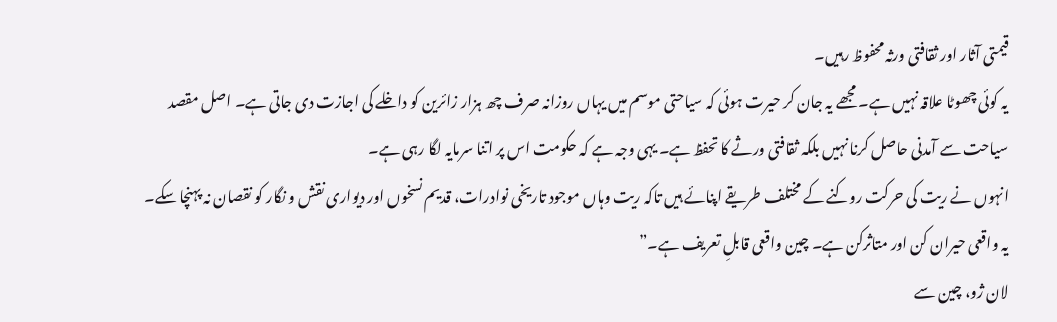قیمتی آثار اور ثقافتی ورثہ محفوظ رہیں۔
یہ کوئی چھوٹا علاقہ نہیں ہے۔ مجھے یہ جان کر حیرت ہوئی کہ سیاحتی موسم میں یہاں روزانہ صرف چھ ہزار زائرین کو داخلے کی اجازت دی جاتی ہے۔ اصل مقصد سیاحت سے آمدنی حاصل کرنا نہیں بلکہ ثقافتی ورثے کا تحفظ ہے۔ یہی وجہ ہے کہ حکومت اس پر اتنا سرمایہ لگا رہی ہے۔
انہوں نے ریت کی حرکت روکنے کے مختلف طریقے اپنائے ہیں تاکہ ریت وہاں موجود تاریخی نوادرات، قدیم نسخوں اور دیواری نقش و نگار کو نقصان نہ پہنچا سکے۔ یہ واقعی حیران کن اور متاثرکن ہے۔ چین واقعی قابلِ تعریف ہے۔”
لان ژو، چین سے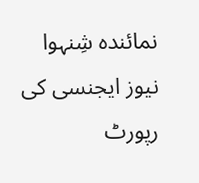نمائندہ شِنہوا نیوز ایجنسی کی رپورٹ